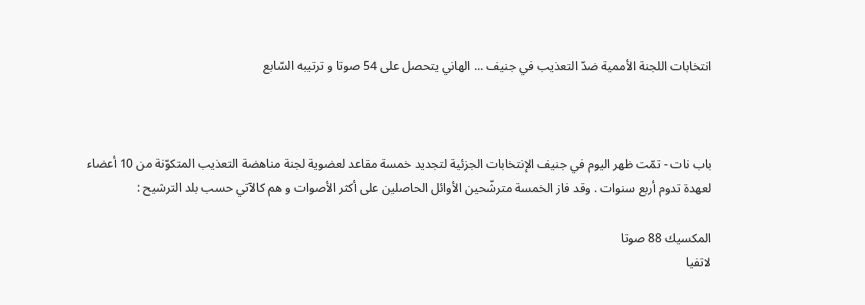انتخابات اللجنة الأممية ضدّ التعذيب في جنيف ... الهاني يتحصل على 54 صوتا و ترتيبه السّابع



باب نات - تمّت ظهر اليوم في جنيف الإنتخابات الجزئية لتجديد خمسة مقاعد لعضوية لجنة مناهضة التعذيب المتكوّنة من 10 أعضاء لعهدة تدوم أربع سنوات . وقد فاز الخمسة مترشّحين الأوائل الحاصلين على أكثر الأصوات و هم كالآتي حسب بلد الترشيح :

المكسيك 88 صوتا
لاتفيا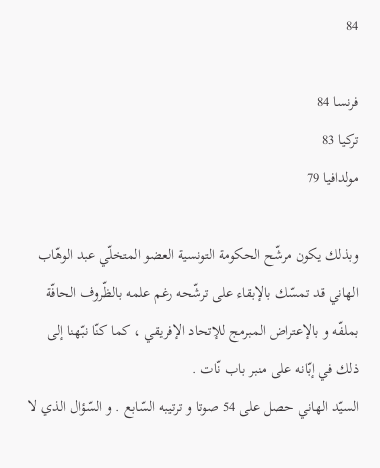84

فرنسا 84
تركيا 83
مولدافيا 79

وبذلك يكون مرشّح الحكومة التونسية العضو المتخلّي عبد الوهّاب الهاني قد تمسّك بالإبقاء على ترشّحه رغم علمه بالظّروف الحافّة بملفّه و بالإعتراض المبرمج للإتحاد الإفريقي ، كما كنّا نبّهنا إلى ذلك في إبّانه على منبر باب نّات .
السيّد الهاني حصل على 54 صوتا و ترتيبه السّابع . و السّؤال الذي لا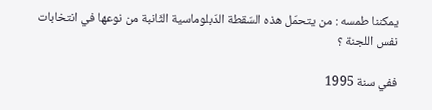يمكننا طمسه : من يتحمّل هذه السّقطة الدّبلوماسية الثّانبة من نوعها في انتخابات نفس اللجنة ؟

ففي سنة 1995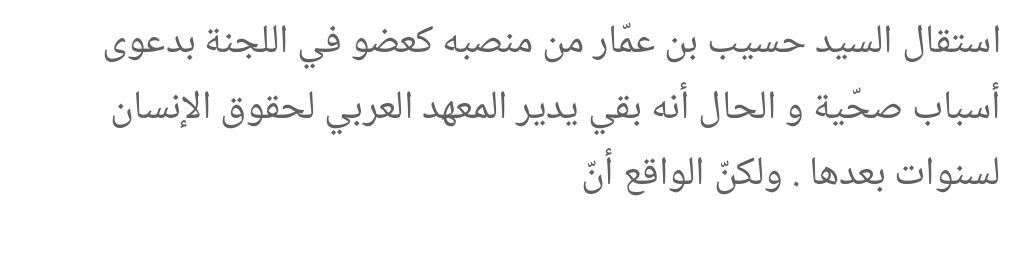استقال السيد حسيب بن عمّار من منصبه كعضو في اللجنة بدعوى أسباب صحّية و الحال أنه بقي يدير المعهد العربي لحقوق الإنسان لسنوات بعدها . ولكنّ الواقع أنّ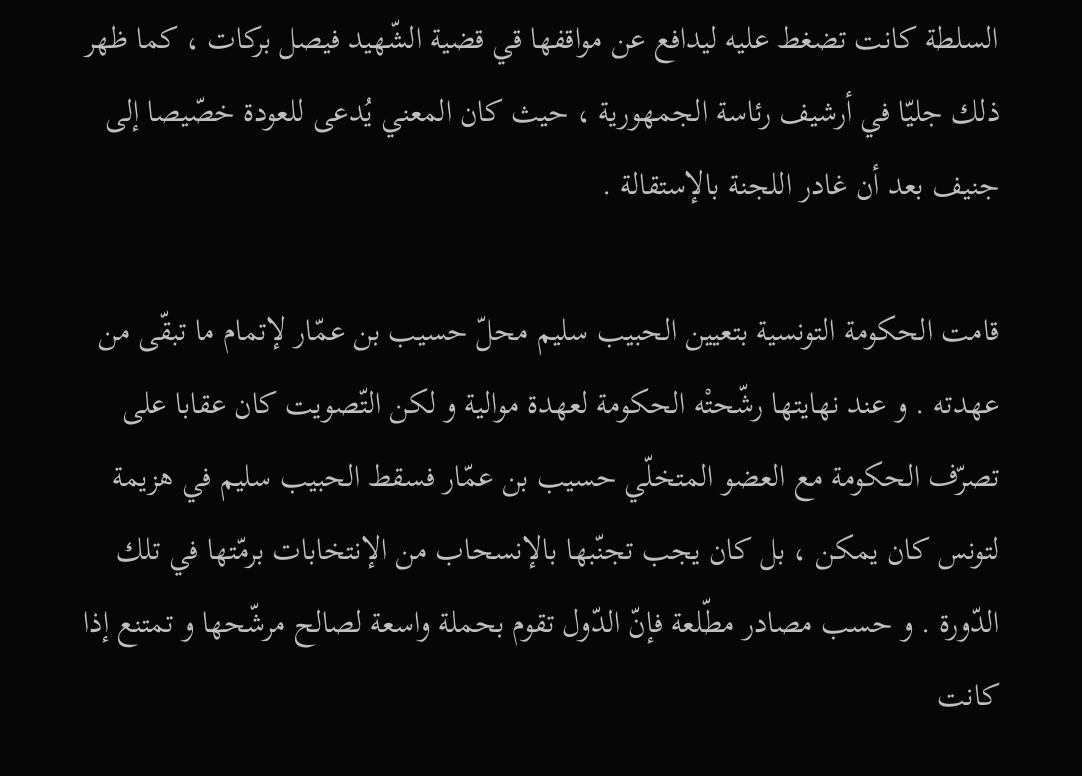السلطة كانت تضغط عليه ليدافع عن مواقفها قي قضية الشّهيد فيصل بركات ، كما ظهر ذلك جليّا في أرشيف رئاسة الجمهورية ، حيث كان المعني يُدعى للعودة خصّيصا إلى جنيف بعد أن غادر اللجنة بالإستقالة .

قامت الحكومة التونسية بتعيين الحبيب سليم محلّ حسيب بن عمّار لإتمام ما تبقّى من عهدته . و عند نهايتها رشّحتْه الحكومة لعهدة موالية و لكن التّصويت كان عقابا على تصرّف الحكومة مع العضو المتخلّي حسيب بن عمّار فسقط الحبيب سليم في هزيمة لتونس كان يمكن ، بل كان يجب تجنّبها بالإنسحاب من الإنتخابات برمّتها في تلك الدّورة . و حسب مصادر مطّلعة فإنّ الدّول تقوم بحملة واسعة لصالح مرشّحها و تمتنع إذا كانت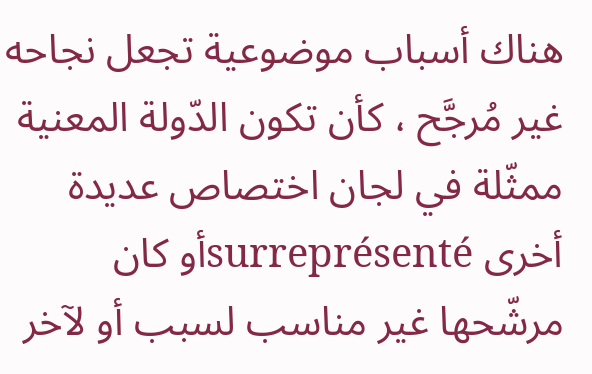هناك أسباب موضوعية تجعل نجاحه غير مُرجَّح ، كأن تكون الدّولة المعنية ممثّلة في لجان اختصاص عديدة أخرى surreprésentéأو كان مرشّحها غير مناسب لسبب أو لآخر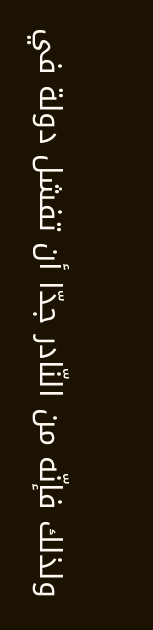ولذلك فإنّه من النّادر جدّا أن تفشل دولة في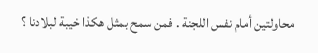محاولتين أمام نفس اللجنة . فمن سمح بمثل هكذا خيبة لبلادنا ؟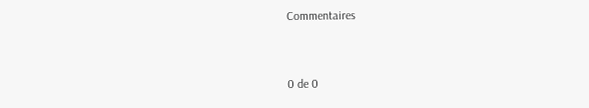Commentaires


0 de 0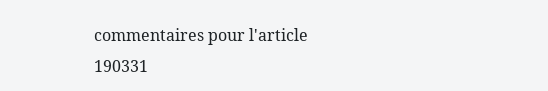commentaires pour l'article 190331